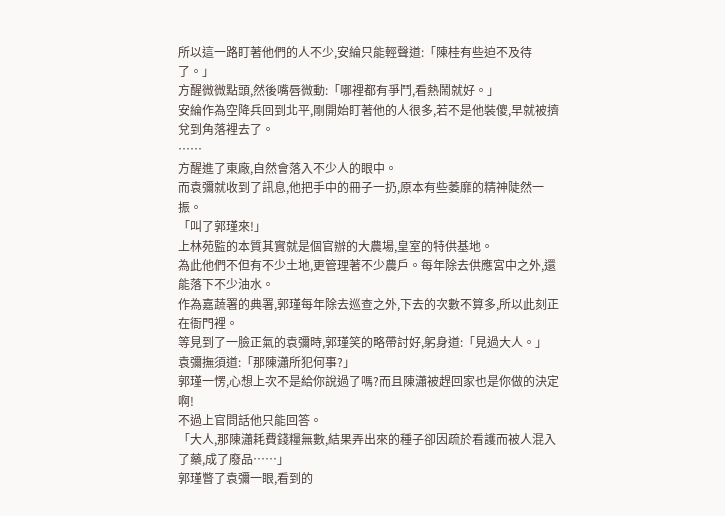所以這一路盯著他們的人不少,安綸只能輕聲道:「陳桂有些迫不及待了。」
方醒微微點頭,然後嘴唇微動:「哪裡都有爭鬥,看熱鬧就好。」
安綸作為空降兵回到北平,剛開始盯著他的人很多,若不是他裝傻,早就被擠兌到角落裡去了。
……
方醒進了東廠,自然會落入不少人的眼中。
而袁彌就收到了訊息,他把手中的冊子一扔,原本有些萎靡的精神陡然一振。
「叫了郭瑾來!」
上林苑監的本質其實就是個官辦的大農場,皇室的特供基地。
為此他們不但有不少土地,更管理著不少農戶。每年除去供應宮中之外,還能落下不少油水。
作為嘉蔬署的典署,郭瑾每年除去巡查之外,下去的次數不算多,所以此刻正在衙門裡。
等見到了一臉正氣的袁彌時,郭瑾笑的略帶討好,躬身道:「見過大人。」
袁彌撫須道:「那陳瀟所犯何事?」
郭瑾一愣,心想上次不是給你說過了嗎?而且陳瀟被趕回家也是你做的決定啊!
不過上官問話他只能回答。
「大人,那陳瀟耗費錢糧無數,結果弄出來的種子卻因疏於看護而被人混入了藥,成了廢品……」
郭瑾瞥了袁彌一眼,看到的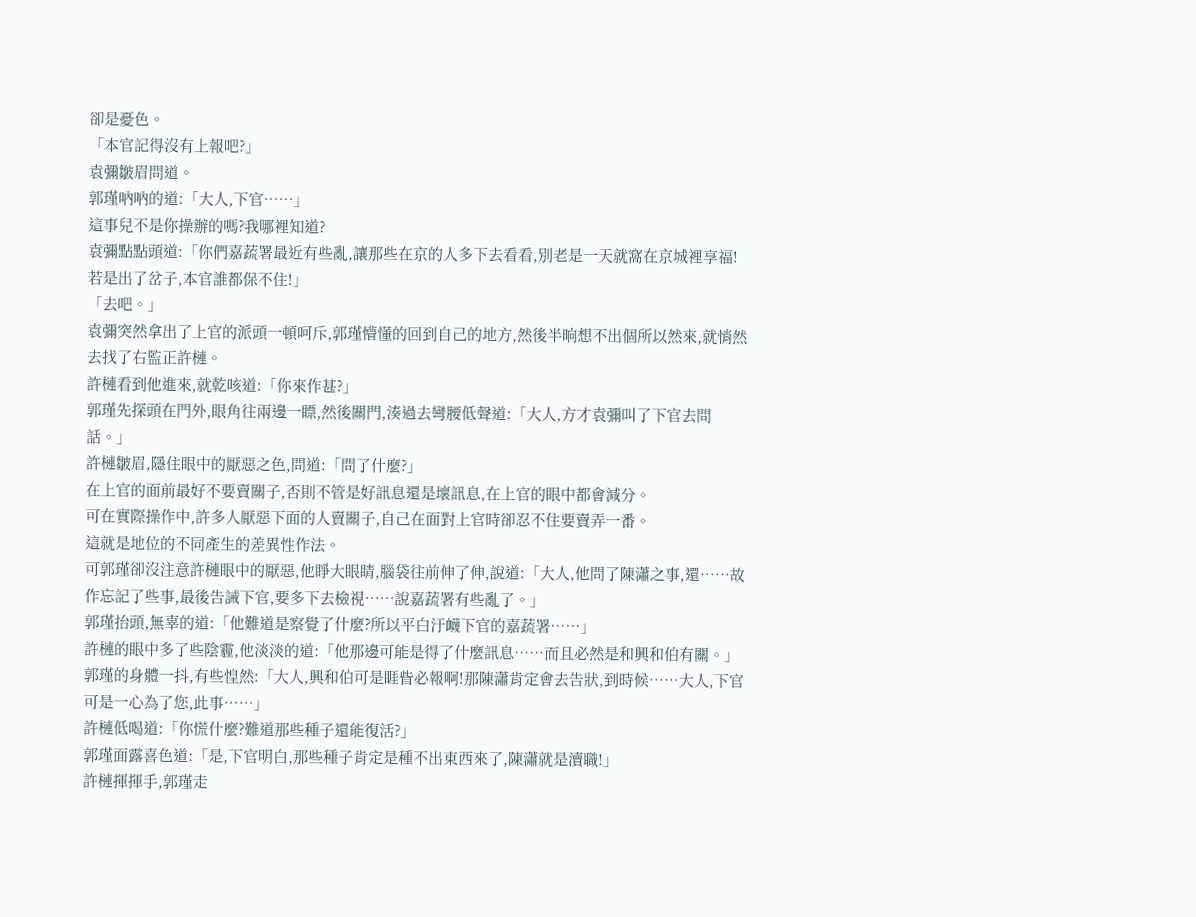卻是憂色。
「本官記得沒有上報吧?」
袁彌皺眉問道。
郭瑾吶吶的道:「大人,下官……」
這事兒不是你操辦的嗎?我哪裡知道?
袁彌點點頭道:「你們嘉蔬署最近有些亂,讓那些在京的人多下去看看,別老是一天就窩在京城裡享福!若是出了岔子,本官誰都保不住!」
「去吧。」
袁彌突然拿出了上官的派頭一頓呵斥,郭瑾懵懂的回到自己的地方,然後半晌想不出個所以然來,就悄然去找了右監正許槤。
許槤看到他進來,就乾咳道:「你來作甚?」
郭瑾先探頭在門外,眼角往兩邊一瞟,然後關門,湊過去彎腰低聲道:「大人,方才袁彌叫了下官去問話。」
許槤皺眉,隱住眼中的厭惡之色,問道:「問了什麼?」
在上官的面前最好不要賣關子,否則不管是好訊息還是壞訊息,在上官的眼中都會減分。
可在實際操作中,許多人厭惡下面的人賣關子,自己在面對上官時卻忍不住要賣弄一番。
這就是地位的不同產生的差異性作法。
可郭瑾卻沒注意許槤眼中的厭惡,他睜大眼睛,腦袋往前伸了伸,說道:「大人,他問了陳瀟之事,還……故作忘記了些事,最後告誡下官,要多下去檢視……說嘉蔬署有些亂了。」
郭瑾抬頭,無辜的道:「他難道是察覺了什麼?所以平白汙衊下官的嘉蔬署……」
許槤的眼中多了些陰霾,他淡淡的道:「他那邊可能是得了什麼訊息……而且必然是和興和伯有關。」
郭瑾的身體一抖,有些惶然:「大人,興和伯可是睚眥必報啊!那陳瀟肯定會去告狀,到時候……大人,下官可是一心為了您,此事……」
許槤低喝道:「你慌什麼?難道那些種子還能復活?」
郭瑾面露喜色道:「是,下官明白,那些種子肯定是種不出東西來了,陳瀟就是瀆職!」
許槤揮揮手,郭瑾走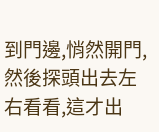到門邊,悄然開門,然後探頭出去左右看看,這才出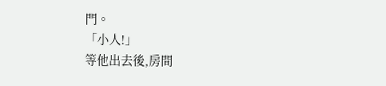門。
「小人!」
等他出去後,房間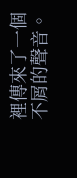裡傳來了一個不屑的聲音。